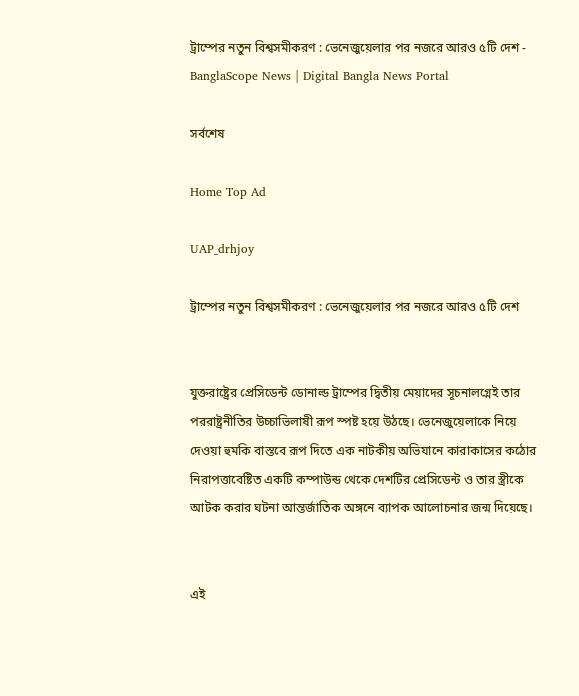ট্রাম্পের নতুন বিশ্বসমীকরণ : ভেনেজুয়েলার পর নজরে আরও ৫টি দেশ - BanglaScope News | Digital Bangla News Portal

সর্বশেষ

Home Top Ad

UAP_drhjoy

ট্রাম্পের নতুন বিশ্বসমীকরণ : ভেনেজুয়েলার পর নজরে আরও ৫টি দেশ


যুক্তরাষ্ট্রের প্রেসিডেন্ট ডোনাল্ড ট্রাম্পের দ্বিতীয় মেয়াদের সূচনালগ্নেই তার পররাষ্ট্রনীতির উচ্চাভিলাষী রূপ স্পষ্ট হয়ে উঠছে। ভেনেজুয়েলাকে নিয়ে দেওয়া হুমকি বাস্তবে রূপ দিতে এক নাটকীয় অভিযানে কারাকাসের কঠোর নিরাপত্তাবেষ্টিত একটি কম্পাউন্ড থেকে দেশটির প্রেসিডেন্ট ও তার স্ত্রীকে আটক করার ঘটনা আন্তর্জাতিক অঙ্গনে ব্যাপক আলোচনার জন্ম দিয়েছে।


এই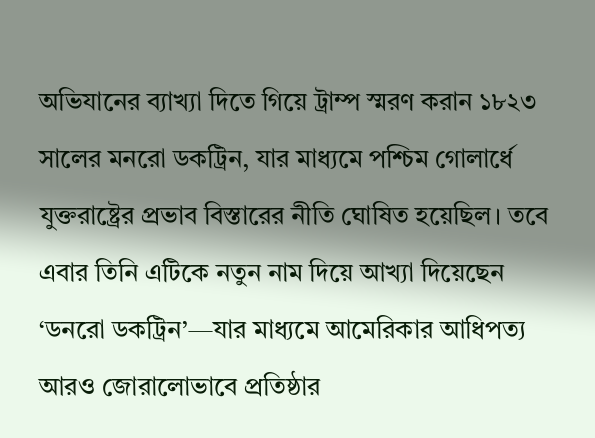অভিযানের ব্যাখ্যা দিতে গিয়ে ট্রাম্প স্মরণ করান ১৮২৩ সালের মনরো ডকট্রিন, যার মাধ্যমে পশ্চিম গোলার্ধে যুক্তরাষ্ট্রের প্রভাব বিস্তারের নীতি ঘোষিত হয়েছিল। তবে এবার তিনি এটিকে নতুন নাম দিয়ে আখ্যা দিয়েছেন ‘ডনরো ডকট্রিন’—যার মাধ্যমে আমেরিকার আধিপত্য আরও জোরালোভাবে প্রতিষ্ঠার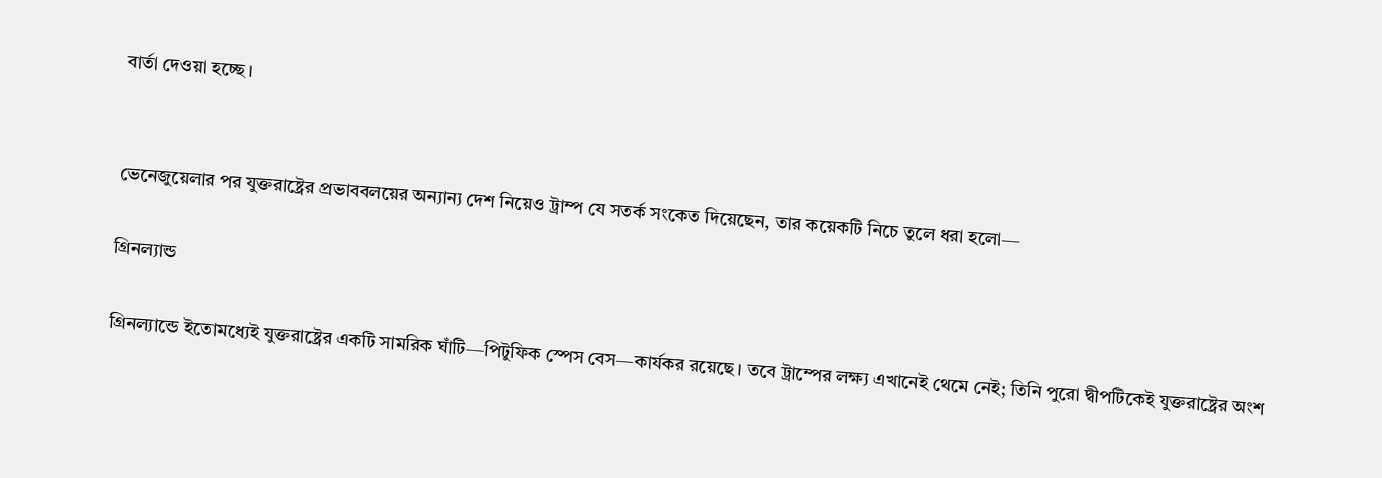বার্তা দেওয়া হচ্ছে।


ভেনেজুয়েলার পর যুক্তরাষ্ট্রের প্রভাববলয়ের অন্যান্য দেশ নিয়েও ট্রাম্প যে সতর্ক সংকেত দিয়েছেন, তার কয়েকটি নিচে তুলে ধরা হলো—

গ্রিনল্যান্ড

গ্রিনল্যান্ডে ইতোমধ্যেই যুক্তরাষ্ট্রের একটি সামরিক ঘাঁটি—পিটুফিক স্পেস বেস—কার্যকর রয়েছে। তবে ট্রাম্পের লক্ষ্য এখানেই থেমে নেই; তিনি পুরো দ্বীপটিকেই যুক্তরাষ্ট্রের অংশ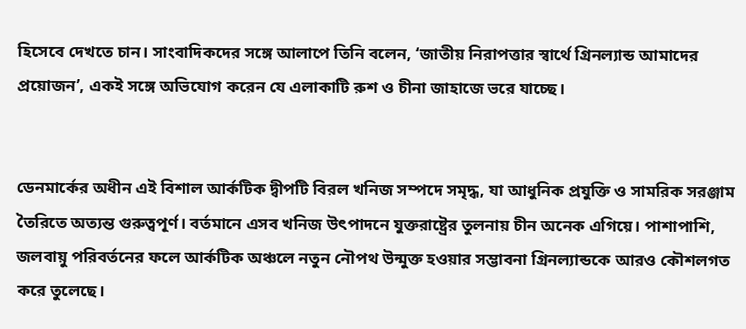হিসেবে দেখতে চান। সাংবাদিকদের সঙ্গে আলাপে তিনি বলেন, ‘জাতীয় নিরাপত্তার স্বার্থে গ্রিনল্যান্ড আমাদের প্রয়োজন’, একই সঙ্গে অভিযোগ করেন যে এলাকাটি রুশ ও চীনা জাহাজে ভরে যাচ্ছে।


ডেনমার্কের অধীন এই বিশাল আর্কটিক দ্বীপটি বিরল খনিজ সম্পদে সমৃদ্ধ, যা আধুনিক প্রযুক্তি ও সামরিক সরঞ্জাম তৈরিতে অত্যন্ত গুরুত্বপূর্ণ। বর্তমানে এসব খনিজ উৎপাদনে যুক্তরাষ্ট্রের তুলনায় চীন অনেক এগিয়ে। পাশাপাশি, জলবায়ু পরিবর্তনের ফলে আর্কটিক অঞ্চলে নতুন নৌপথ উন্মুক্ত হওয়ার সম্ভাবনা গ্রিনল্যান্ডকে আরও কৌশলগত করে তুলেছে।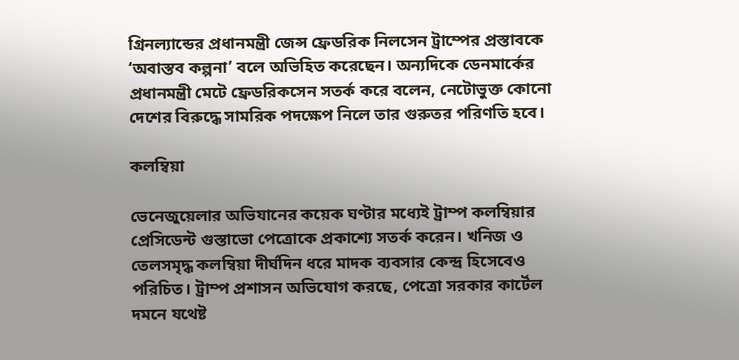গ্রিনল্যান্ডের প্রধানমন্ত্রী জেন্স ফ্রেডরিক নিলসেন ট্রাম্পের প্রস্তাবকে ‘অবাস্তব কল্পনা’ বলে অভিহিত করেছেন। অন্যদিকে ডেনমার্কের প্রধানমন্ত্রী মেটে ফ্রেডরিকসেন সতর্ক করে বলেন, নেটোভুক্ত কোনো দেশের বিরুদ্ধে সামরিক পদক্ষেপ নিলে তার গুরুতর পরিণতি হবে।

কলম্বিয়া

ভেনেজুয়েলার অভিযানের কয়েক ঘণ্টার মধ্যেই ট্রাম্প কলম্বিয়ার প্রেসিডেন্ট গুস্তাভো পেত্রোকে প্রকাশ্যে সতর্ক করেন। খনিজ ও তেলসমৃদ্ধ কলম্বিয়া দীর্ঘদিন ধরে মাদক ব্যবসার কেন্দ্র হিসেবেও পরিচিত। ট্রাম্প প্রশাসন অভিযোগ করছে, পেত্রো সরকার কার্টেল দমনে যথেষ্ট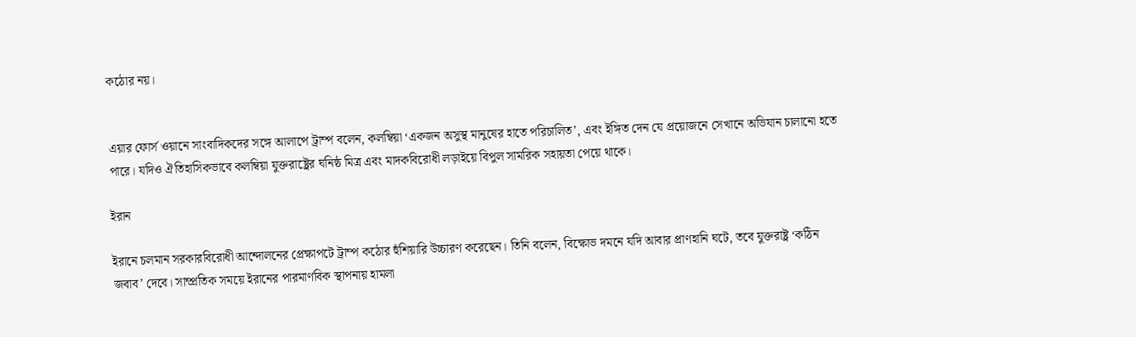কঠোর নয়।


এয়ার ফোর্স ওয়ানে সাংবাদিকদের সঙ্গে আলাপে ট্রাম্প বলেন, কলম্বিয়া ‘একজন অসুস্থ মানুষের হাতে পরিচালিত’, এবং ইঙ্গিত দেন যে প্রয়োজনে সেখানে অভিযান চালানো হতে পারে। যদিও ঐতিহাসিকভাবে কলম্বিয়া যুক্তরাষ্ট্রের ঘনিষ্ঠ মিত্র এবং মাদকবিরোধী লড়াইয়ে বিপুল সামরিক সহায়তা পেয়ে থাকে।

ইরান

ইরানে চলমান সরকারবিরোধী আন্দোলনের প্রেক্ষাপটে ট্রাম্প কঠোর হুঁশিয়ারি উচ্চারণ করেছেন। তিনি বলেন, বিক্ষোভ দমনে যদি আবার প্রাণহানি ঘটে, তবে যুক্তরাষ্ট্র ‘কঠিন জবাব’ দেবে। সাম্প্রতিক সময়ে ইরানের পারমাণবিক স্থাপনায় হামলা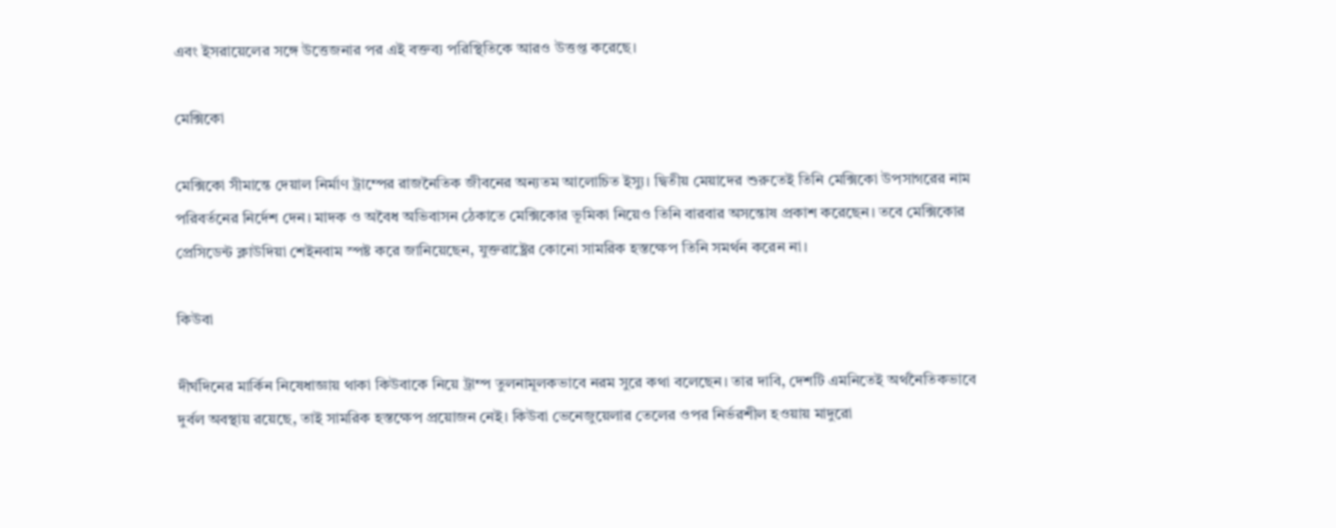এবং ইসরায়েলের সঙ্গে উত্তেজনার পর এই বক্তব্য পরিস্থিতিকে আরও উত্তপ্ত করেছে।

মেক্সিকো

মেক্সিকো সীমান্তে দেয়াল নির্মাণ ট্রাম্পের রাজনৈতিক জীবনের অন্যতম আলোচিত ইস্যু। দ্বিতীয় মেয়াদের শুরুতেই তিনি মেক্সিকো উপসাগরের নাম পরিবর্তনের নির্দেশ দেন। মাদক ও অবৈধ অভিবাসন ঠেকাতে মেক্সিকোর ভূমিকা নিয়েও তিনি বারবার অসন্তোষ প্রকাশ করেছেন। তবে মেক্সিকোর প্রেসিডেন্ট ক্লাউদিয়া শেইনবাম স্পষ্ট করে জানিয়েছেন, যুক্তরাষ্ট্রের কোনো সামরিক হস্তক্ষেপ তিনি সমর্থন করেন না।

কিউবা

দীর্ঘদিনের মার্কিন নিষেধাজ্ঞায় থাকা কিউবাকে নিয়ে ট্রাম্প তুলনামূলকভাবে নরম সুরে কথা বলেছেন। তার দাবি, দেশটি এমনিতেই অর্থনৈতিকভাবে দুর্বল অবস্থায় রয়েছে, তাই সামরিক হস্তক্ষেপ প্রয়োজন নেই। কিউবা ভেনেজুয়েলার তেলের ওপর নির্ভরশীল হওয়ায় মাদুরো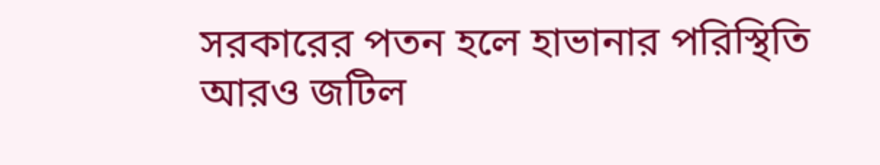সরকারের পতন হলে হাভানার পরিস্থিতি আরও জটিল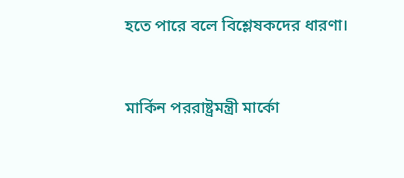হতে পারে বলে বিশ্লেষকদের ধারণা।


মার্কিন পররাষ্ট্রমন্ত্রী মার্কো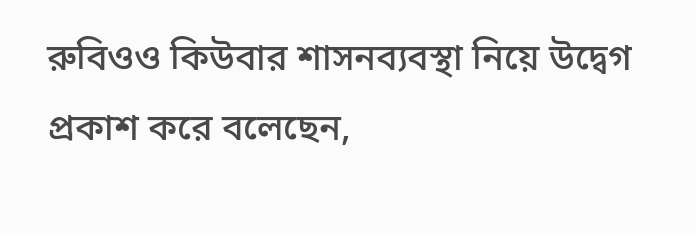রুবিওও কিউবার শাসনব্যবস্থা নিয়ে উদ্বেগ প্রকাশ করে বলেছেন,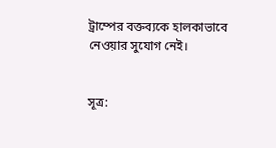ট্রাম্পের বক্তব্যকে হালকাভাবে নেওয়ার সুযোগ নেই।


সূত্র: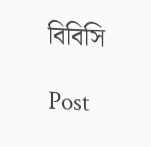বিবিসি

Post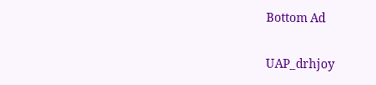Bottom Ad

UAP_drhjoy